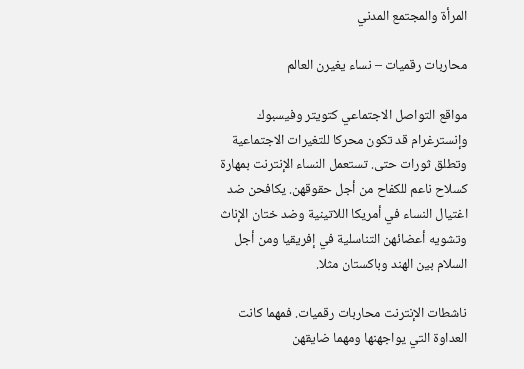المرأة والمجتمع المدني

محاربات رقميات – نساء يغيرن العالم

مواقع التواصل الاجتماعي كتويتر وفيسبوك وإنسترغرام قد تكون محركا للتغيرات الاجتماعية وتطلق ثورات حتى. تستعمل النساء الإنترنت بمهارة كسلاح ناعم للكفاح من أجل حقوقهن. يكافحن ضد اغتيال النساء في أمريكا اللاتينية وضد ختان الإناث وتشويه أعضائهن التناسلية في إفريقيا ومن أجل السلام بين الهند وباكستان مثلا.

ناشطات الإنترنت محاربات رقميات. فمهما كانت العداوة التي يواجهنها ومهما ضايقهن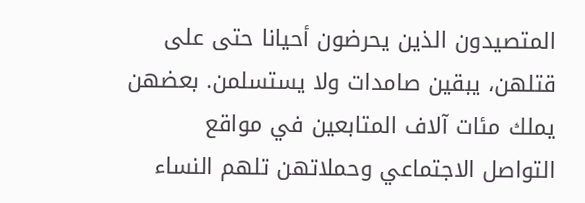المتصيدون الذين يحرضون أحيانا حتى على قتلهن، يبقين صامدات ولا يستسلمن. بعضهن يملك مئات آلاف المتابعين في مواقع التواصل الاجتماعي وحملاتهن تلهم النساء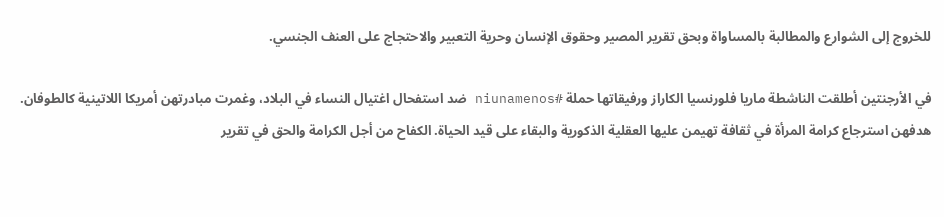للخروج إلى الشوارع والمطالبة بالمساواة وبحق تقرير المصير وحقوق الإنسان وحرية التعبير والاحتجاج على العنف الجنسي.

في الأرجنتين أطلقت الناشطة ماريا فلورنسيا الكاراز ورفيقاتها حملة #niunamenos ضد استفحال اغتيال النساء في البلاد، وغمرت مبادرتهن أمريكا اللاتينية كالطوفان. هدفهن استرجاع كرامة المرأة في ثقافة تهيمن عليها العقلية الذكورية والبقاء على قيد الحياة. الكفاح من أجل الكرامة والحق في تقرير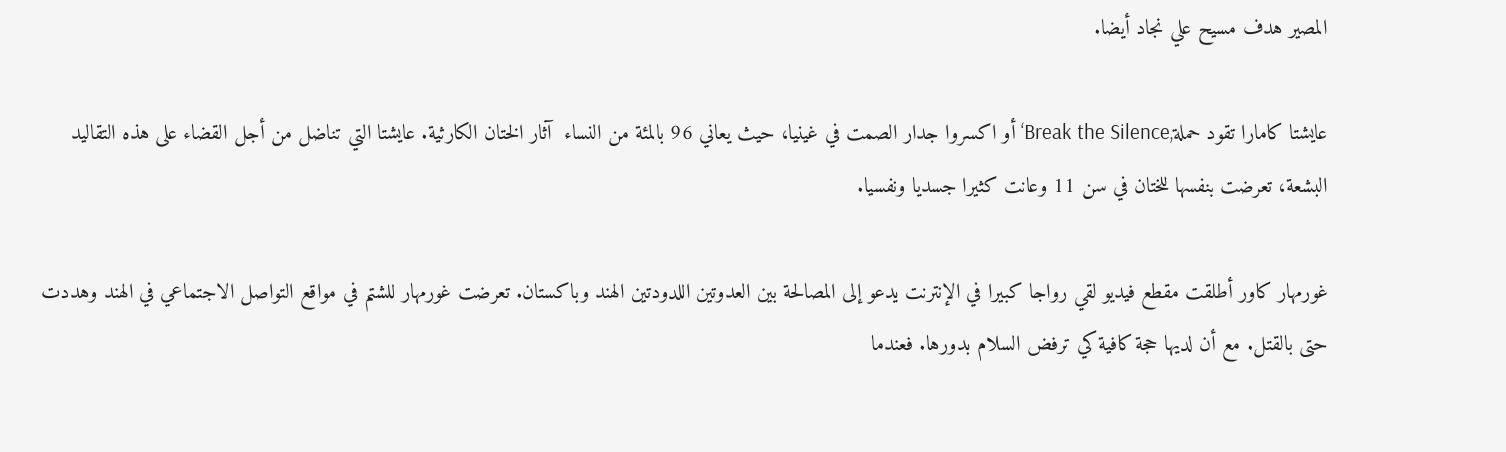المصير هدف مسيح علي نجاد أيضا.

عايشتا كامارا تقود حملة‚Break the Silence‘ أو اكسروا جدار الصمت في غينيا، حيث يعاني 96 بالمئة من النساء  آثار الختان الكارثية. عايشتا التي تناضل من أجل القضاء على هذه التقاليد البشعة، تعرضت بنفسها للختان في سن 11 وعانت كثيرا جسديا ونفسيا.

غورمهار كاور أطلقت مقطع فيديو لقي رواجا كبيرا في الإنترنت يدعو إلى المصالحة بين العدوتين اللدودتين الهند وباكستان. تعرضت غورمهار للشتم في مواقع التواصل الاجتماعي في الهند وهددت حتى بالقتل. مع أن لديها حجة كافية كي ترفض السلام بدورها. فعندما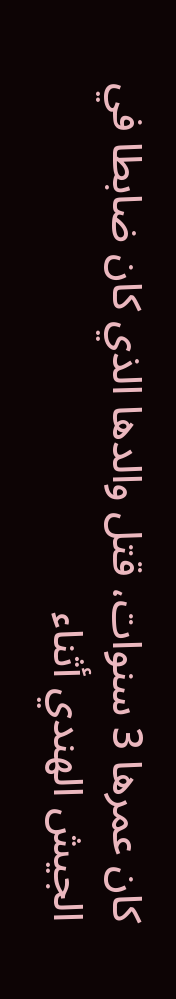كان عمرها 3 سنوات، قتل والدها الذي كان ضابطا في الجيش الهندي أثناء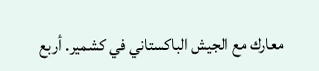معارك مع الجيش الباكستاني في كشمير. أربع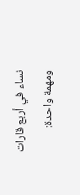نساء في أربع قارات ومهمة واحدة: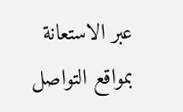عبر الاستعانة بمواقع التواصل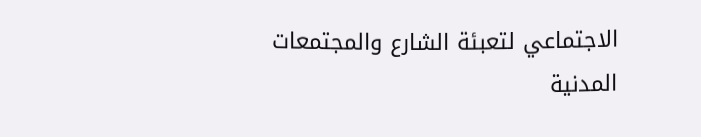الاجتماعي لتعبئة الشارع والمجتمعات المدنية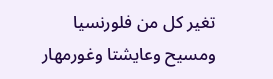تغير كل من فلورنسيا ومسيح وعايشتا وغورمهار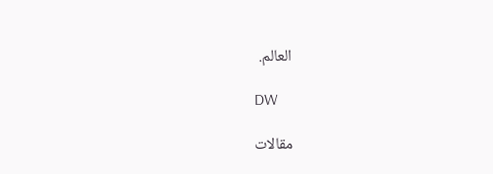العالم.

DW

مقالات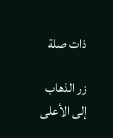ذات صلة

زر الذهاب إلى الأعلى